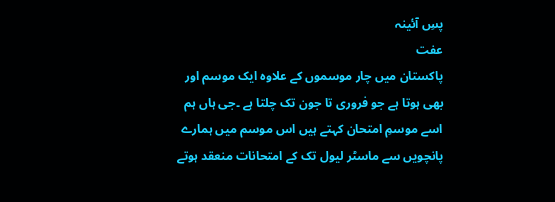پسِ آئینہ
عفت
پاکستان میں چار موسموں کے علاوہ ایک موسم اور بھی ہوتا ہے جو فروری تا جون تک چلتا ہے ۔جی ہاں ہم اسے موسمِ امتحان کہتے ہیں اس موسم میں ہمارے پانچویں سے ماسٹر لیول تک کے امتحانات منعقد ہوتے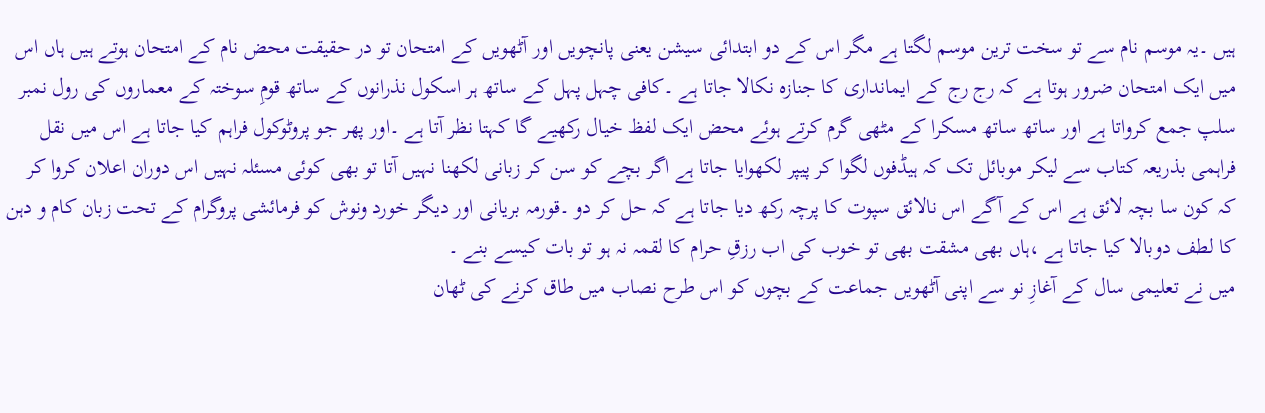ہیں ۔یہ موسم نام سے تو سخت ترین موسم لگتا ہے مگر اس کے دو ابتدائی سیشن یعنی پانچویں اور آٹھویں کے امتحان تو در حقیقت محض نام کے امتحان ہوتے ہیں ہاں اس میں ایک امتحان ضرور ہوتا ہے کہ رج رج کے ایمانداری کا جنازہ نکالا جاتا ہے ۔کافی چہل پہل کے ساتھ ہر اسکول نذرانوں کے ساتھ قومِ سوختہ کے معماروں کی رول نمبر سلپ جمع کرواتا ہے اور ساتھ ساتھ مسکرا کے مٹھی گرم کرتے ہوئے محض ایک لفظ خیال رکھیے گا کہتا نظر آتا ہے ۔اور پھر جو پروٹوکول فراہم کیا جاتا ہے اس میں نقل فراہمی بذریعہ کتاب سے لیکر موبائل تک کہ ہیڈفوں لگوا کر پیپر لکھوایا جاتا ہے اگر بچے کو سن کر زبانی لکھنا نہیں آتا تو بھی کوئی مسئلہ نہیں اس دوران اعلان کروا کر کہ کون سا بچہ لائق ہے اس کے آگے اس نالائق سپوت کا پرچہ رکھ دیا جاتا ہے کہ حل کر دو ۔قورمہ بریانی اور دیگر خورد ونوش کو فرمائشی پروگرام کے تحت زبان کام و دہن کا لطف دوبالا کیا جاتا ہے ،ہاں بھی مشقت بھی تو خوب کی اب رزقِ حرام کا لقمہ نہ ہو تو بات کیسے بنے ۔
میں نے تعلیمی سال کے آغازِ نو سے اپنی آٹھویں جماعت کے بچوں کو اس طرح نصاب میں طاق کرنے کی ٹھان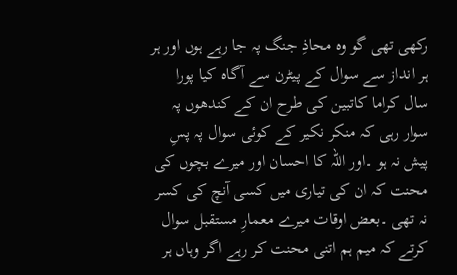رکھی تھی گو وہ محاذِ جنگ پہ جا رہے ہوں اور ہر ہر انداز سے سوال کے پیٹرن سے آگاہ کیا پورا سال کراما کاتبین کی طرح ان کے کندھوں پہ سوار رہی کہ منکر نکیر کے کوئی سوال پہ پسِ پیش نہ ہو ۔اور اللہ کا احسان اور میرے بچوں کی محنت کہ ان کی تیاری میں کسی آنچ کی کسر نہ تھی ۔بعض اوقات میرے معمارِ مستقبل سوال کرتے کہ میم ہم اتنی محنت کر رہے اگر وہاں ہر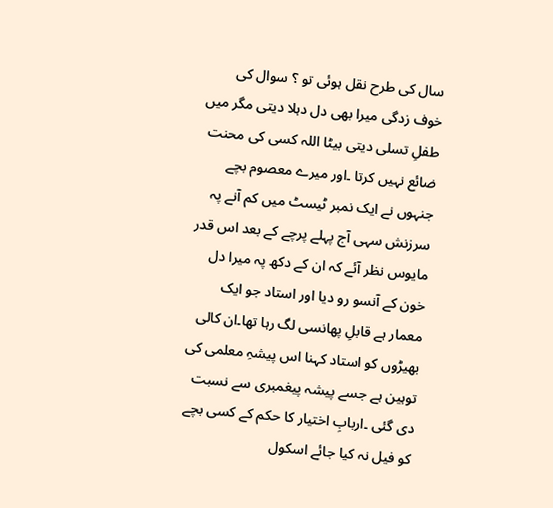سال کی طرح نقل ہوئی تو ؟ سوال کی خوف زدگی میرا بھی دل دہلا دیتی مگر میں طفلِ تسلی دیتی بیٹا اللہ کسی کی محنت ضائع نہیں کرتا ۔اور میرے معصوم بچے جنہوں نے ایک نمبر ٹیسٹ میں کم آنے پہ سرزنش سہی آج پہلے پرچے کے بعد اس قدر مایوس نظر آئے کہ ان کے دکھ پہ میرا دل خون کے آنسو رو دیا اور استاد جو ایک معمار ہے قابلِ پھانسی لگ رہا تھا۔ان کالی بھیڑوں کو استاد کہنا اس پیشہِ معلمی کی توہین ہے جسے پیشہ پیغمبری سے نسبت دی گئی ۔اربابِ اختیار کا حکم کے کسی بچے کو فیل نہ کیا جائے اسکول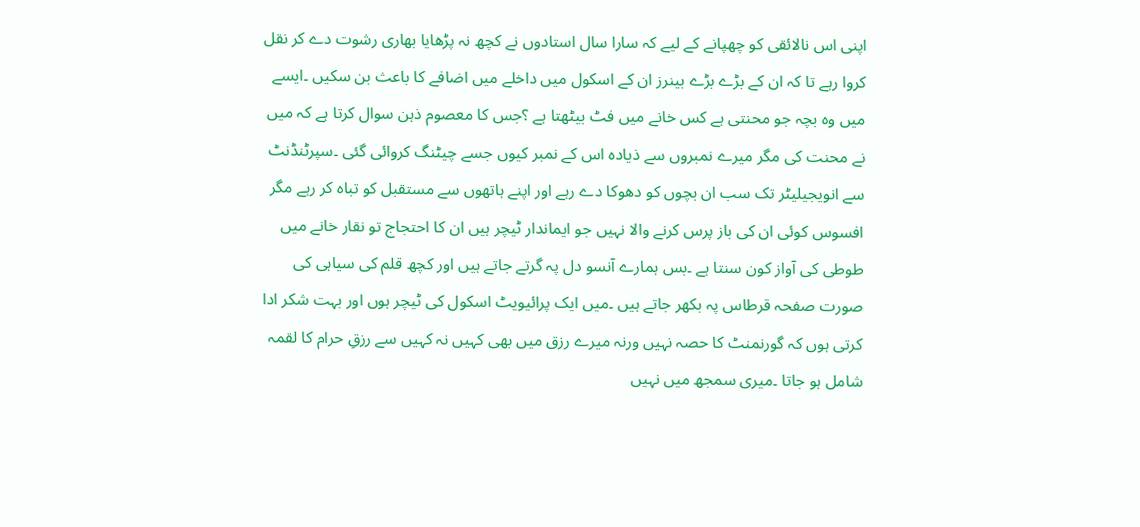اپنی اس نالائقی کو چھپانے کے لیے کہ سارا سال استادوں نے کچھ نہ پڑھایا بھاری رشوت دے کر نقل کروا رہے تا کہ ان کے بڑے بڑے بینرز ان کے اسکول میں داخلے میں اضافے کا باعث بن سکیں ۔ایسے میں وہ بچہ جو محنتی ہے کس خانے میں فٹ بیٹھتا ہے ؟جس کا معصوم ذہن سوال کرتا ہے کہ میں نے محنت کی مگر میرے نمبروں سے ذیادہ اس کے نمبر کیوں جسے چیٹنگ کروائی گئی ۔سپرٹنڈنٹ سے انویجیلیٹر تک سب ان بچوں کو دھوکا دے رہے اور اپنے ہاتھوں سے مستقبل کو تباہ کر رہے مگر افسوس کوئی ان کی باز پرس کرنے والا نہیں جو ایماندار ٹیچر ہیں ان کا احتجاج تو نقار خانے میں طوطی کی آواز کون سنتا ہے ۔بس ہمارے آنسو دل پہ گرتے جاتے ہیں اور کچھ قلم کی سیاہی کی صورت صفحہ قرطاس پہ بکھر جاتے ہیں ۔میں ایک پرائیویٹ اسکول کی ٹیچر ہوں اور بہت شکر ادا کرتی ہوں کہ گورنمنٹ کا حصہ نہیں ورنہ میرے رزق میں بھی کہیں نہ کہیں سے رزقِ حرام کا لقمہ شامل ہو جاتا ۔میری سمجھ میں نہیں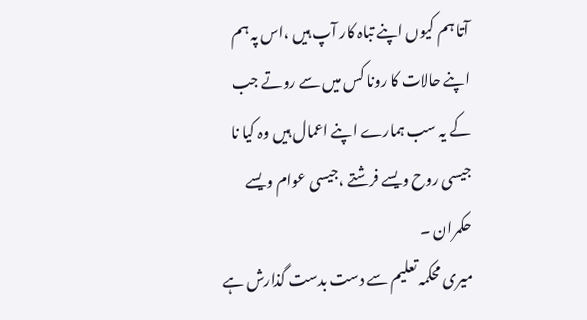آتا ہم کیوں اپنے تباہ کار آپ ہیں ،اس پہ ہم اپنے حالات کا رونا کس میں سے روتے جب کے یہ سب ہمارے اپنے اعمال ہیں وہ کیا نا جیسی روح ویسے فرشتے ،جیسی عوام ویسے حکمران ۔
میری محکمہ تعلیم سے دست بدست گذارش ہے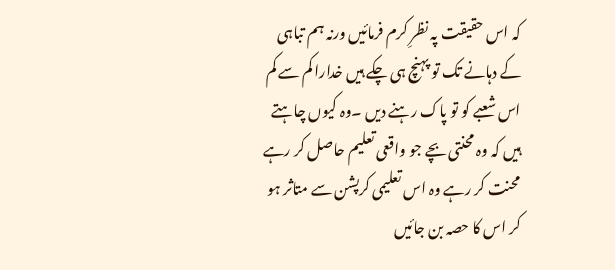کہ اس حقیقت پہ نظرِ کرم فرمائیں ورنہ ہم تباہی کے دہانے تک تو پہنچ ہی چکے ہیں خدارا کم سے کم اس شعبے کو تو پاک رہنے دیں ۔وہ کیوں چاہتے ہیں کہ وہ محنتی بچے جو واقعی تعلیم حاصل کر رہے محنت کر رہے وہ اس تعلیمی کرپشن سے متاثر ہو کر اس کا حصہ بن جائیں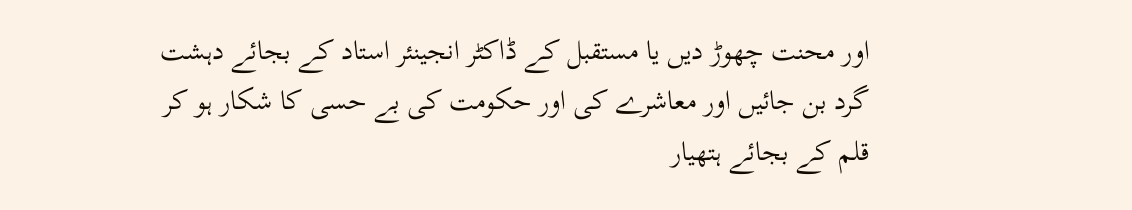اور محنت چھوڑ دیں یا مستقبل کے ڈاکٹر انجینئر استاد کے بجائے دہشت گرد بن جائیں اور معاشرے کی اور حکومت کی بے حسی کا شکار ہو کر قلم کے بجائے ہتھیار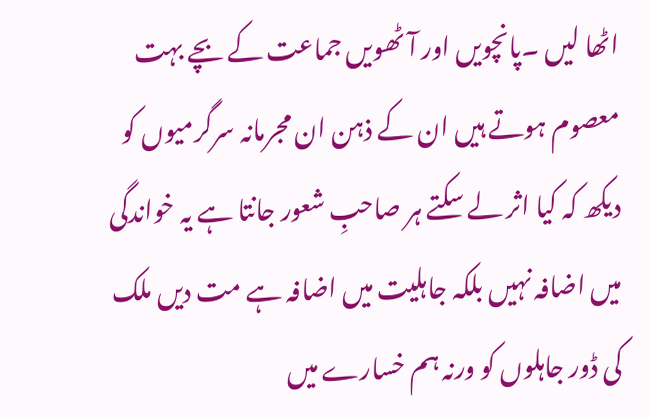اٹھا لیں ۔پانچویں اور آٹھویں جماعت کے بچے بہت معصوم ہوتے ہیں ان کے ذہن ان مجرمانہ سرگرمیوں کو دیکھ کہ کیا اثر لے سکتے ہر صاحبِ شعور جانتا ہے یہ خواندگی میں اضافہ نہیں بلکہ جاہلیت میں اضافہ ہے مت دیں ملک کی ڈور جاہلوں کو ورنہ ہم خسارے میں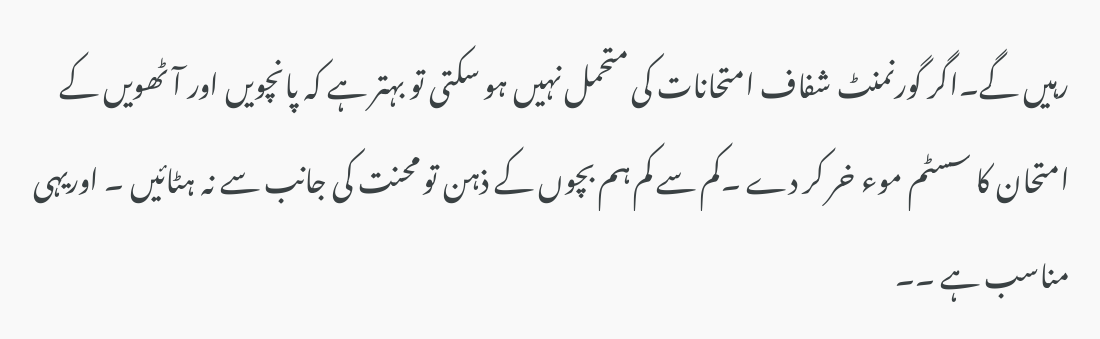رہیں گے۔اگر گورنمنٹ شفاف امتحانات کی متحمل نہیں ہو سکتی تو بہتر ہے کہ پانچویں اور آٹھویں کے امتحان کا سسٹم موء خر کر دے ۔کم سے کم ہم بچوں کے ذہن تو محنت کی جانب سے نہ ہٹائیں ۔ اوریہی مناسب ہے ۔۔